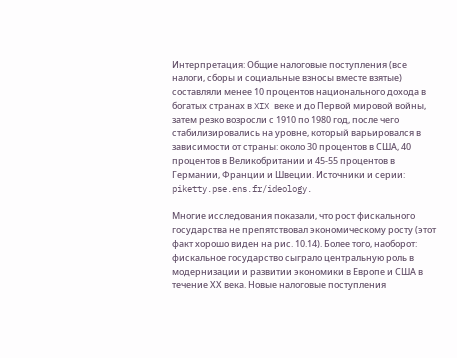Интерпретация: Общие налоговые поступления (все налоги, сборы и социальные взносы вместе взятые) составляли менее 10 процентов национального дохода в богатых странах в XIX веке и до Первой мировой войны, затем резко возросли с 1910 по 1980 год, после чего стабилизировались на уровне, который варьировался в зависимости от страны: около 30 процентов в США, 40 процентов в Великобритании и 45-55 процентов в Германии, Франции и Швеции. Источники и серии: piketty.pse.ens.fr/ideology.

Многие исследования показали, что рост фискального государства не препятствовал экономическому росту (этот факт хорошо виден на рис. 10.14). Более того, наоборот: фискальное государство сыграло центральную роль в модернизации и развитии экономики в Европе и США в течение ХХ века. Новые налоговые поступления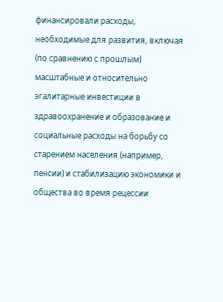финансировали расходы, необходимые для развития, включая (по сравнению с прошлым) масштабные и относительно эгалитарные инвестиции в здравоохранение и образование и социальные расходы на борьбу со старением населения (например, пенсии) и стабилизацию экономики и общества во время рецессии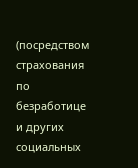(посредством страхования по безработице и других социальных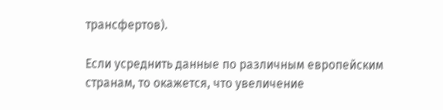трансфертов).

Если усреднить данные по различным европейским странам, то окажется, что увеличение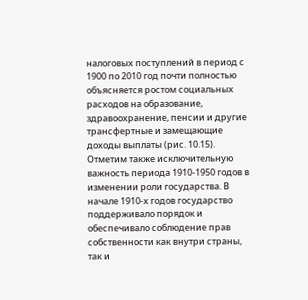налоговых поступлений в период с 1900 по 2010 год почти полностью объясняется ростом социальных расходов на образование, здравоохранение, пенсии и другие трансфертные и замещающие доходы выплаты (рис. 10.15). Отметим также исключительную важность периода 1910-1950 годов в изменении роли государства. В начале 1910-х годов государство поддерживало порядок и обеспечивало соблюдение прав собственности как внутри страны, так и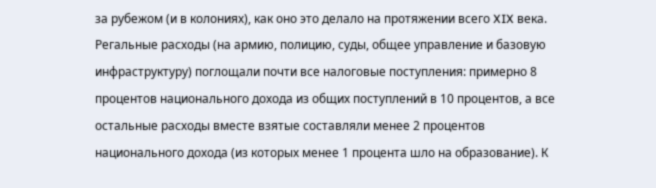за рубежом (и в колониях), как оно это делало на протяжении всего XIX века. Регальные расходы (на армию, полицию, суды, общее управление и базовую инфраструктуру) поглощали почти все налоговые поступления: примерно 8 процентов национального дохода из общих поступлений в 10 процентов, а все остальные расходы вместе взятые составляли менее 2 процентов национального дохода (из которых менее 1 процента шло на образование). К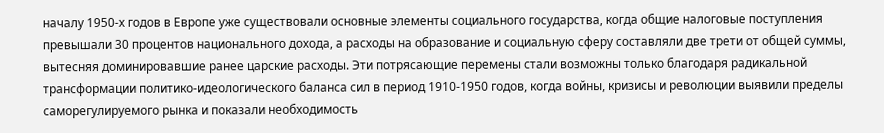началу 1950-х годов в Европе уже существовали основные элементы социального государства, когда общие налоговые поступления превышали 30 процентов национального дохода, а расходы на образование и социальную сферу составляли две трети от общей суммы, вытесняя доминировавшие ранее царские расходы. Эти потрясающие перемены стали возможны только благодаря радикальной трансформации политико-идеологического баланса сил в период 1910-1950 годов, когда войны, кризисы и революции выявили пределы саморегулируемого рынка и показали необходимость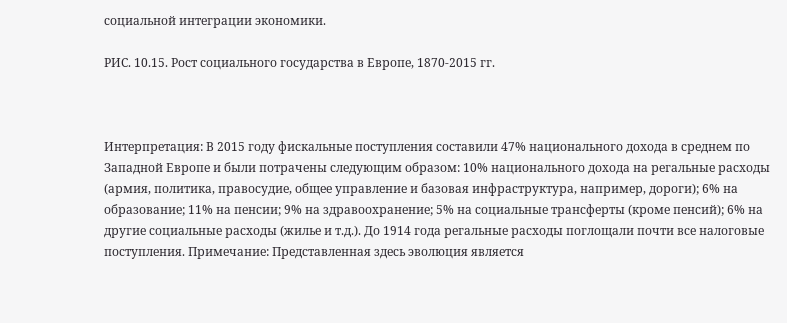социальной интеграции экономики.

РИС. 10.15. Рост социального государства в Европе, 1870-2015 гг.



Интерпретация: В 2015 году фискальные поступления составили 47% национального дохода в среднем по Западной Европе и были потрачены следующим образом: 10% национального дохода на регальные расходы (армия, политика, правосудие, общее управление и базовая инфраструктура, например, дороги); 6% на образование; 11% на пенсии; 9% на здравоохранение; 5% на социальные трансферты (кроме пенсий); 6% на другие социальные расходы (жилье и т.д.). До 1914 года регальные расходы поглощали почти все налоговые поступления. Примечание: Представленная здесь эволюция является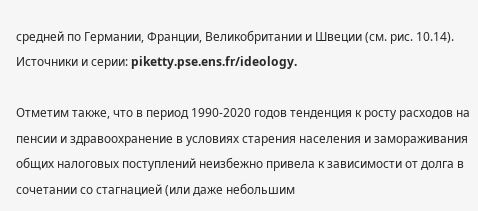средней по Германии, Франции, Великобритании и Швеции (см. рис. 10.14). Источники и серии: piketty.pse.ens.fr/ideology.

Отметим также, что в период 1990-2020 годов тенденция к росту расходов на пенсии и здравоохранение в условиях старения населения и замораживания общих налоговых поступлений неизбежно привела к зависимости от долга в сочетании со стагнацией (или даже небольшим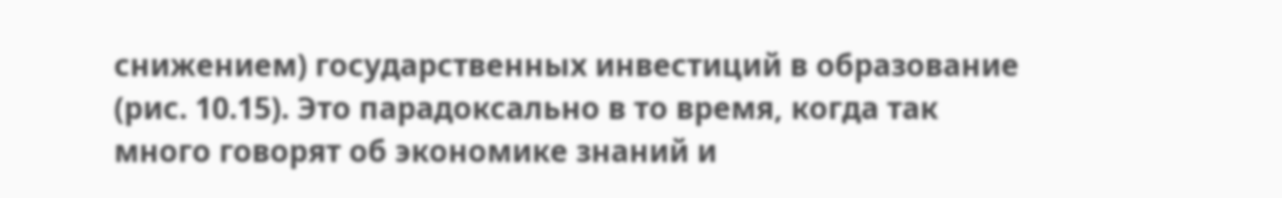снижением) государственных инвестиций в образование (рис. 10.15). Это парадоксально в то время, когда так много говорят об экономике знаний и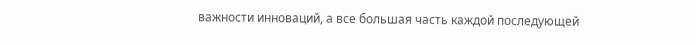важности инноваций, а все большая часть каждой последующей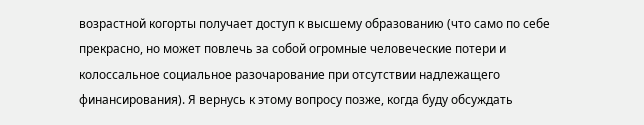возрастной когорты получает доступ к высшему образованию (что само по себе прекрасно, но может повлечь за собой огромные человеческие потери и колоссальное социальное разочарование при отсутствии надлежащего финансирования). Я вернусь к этому вопросу позже, когда буду обсуждать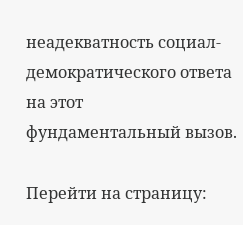неадекватность социал-демократического ответа на этот фундаментальный вызов.

Перейти на страницу: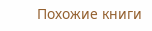Похожие книги